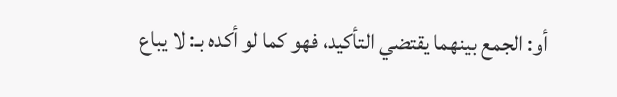أو: الجمع بينهما يقتضي التأكيد، فهو كما لو أكده بـ: لا يباع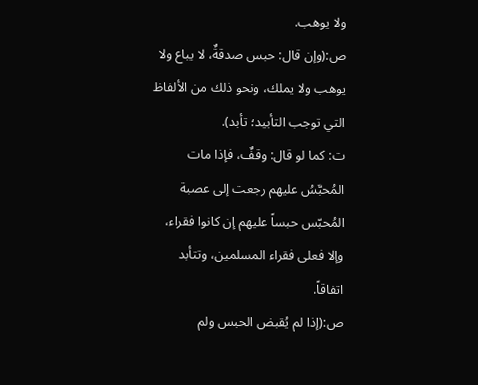ولا يوهب.
ص:(وإن قال: حبس صدقةٌ، لا يباع ولا يوهب ولا يملك، ونحو ذلك من الألفاظ التي توجب التأبيد؛ تأبد).
ت: كما لو قال: وقفٌ، فإذا مات المُحبَّسُ عليهم رجعت إلى عصبة المُحبّس حبساً عليهم إن كانوا فقراء، وإلا فعلى فقراء المسلمين، وتتأبد اتفاقاً.
ص:(إذا لم يُقبض الحبس ولم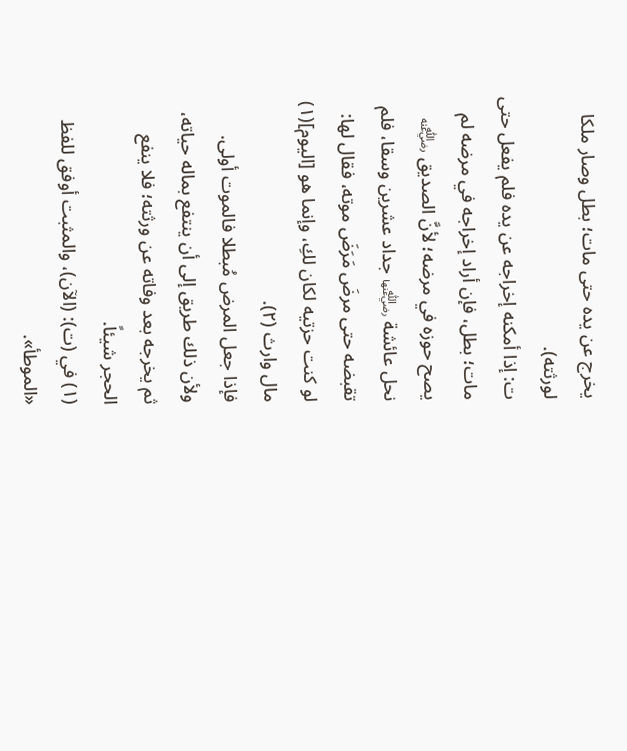يخرج عن يده حتى مات؛ بطل وصار ملكا لورثته).
ت: إذا أمكنه إخراجه عن يده فلم يفعل حتى مات؛ بطل، فإن أراد إخراجه في مرضه لم يصح حوزه في مرضه؛ لأنَّ الصديق ﵁ نحل عائشة ﵂ جداد عشرين وسقا، فلم تقبضه حتى مرضَ مَرَضَ موته، فقال لها: لو كنت حزتيه لكان لكِ، وإنما هو [اليوم](١) مال وارث (٢).
فإذا جعل المرض مُبطلا فالموت أولى.
ولأن ذلك طريق إلى أن ينتفع بماله حياته، ثم يخرجه بعد وفاته عن ورثته؛ فلا ينفع الحجر شيئاً.
(١) في (ت): (الآن)، والمثبت أوفق للفظ «الموطأ».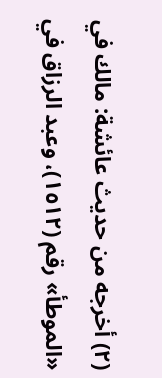(٢) أخرجه من حديث عائشة: مالك في «الموطأ» رقم (١٥١٢)، وعبد الرزاق في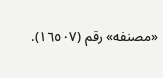«مصنفه» رقم (١٦٥٠٧).